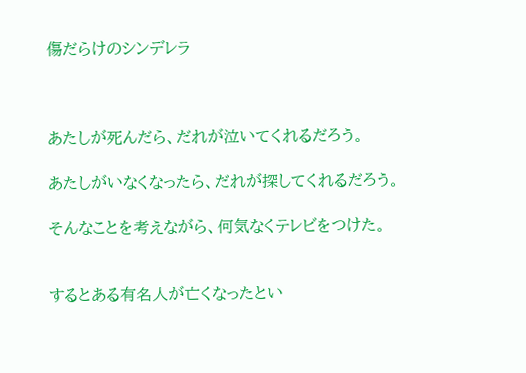傷だらけのシンデレラ



あたしが死んだら、だれが泣いてくれるだろう。

あたしがいなくなったら、だれが探してくれるだろう。

そんなことを考えながら、何気なくテレビをつけた。


するとある有名人が亡くなったとい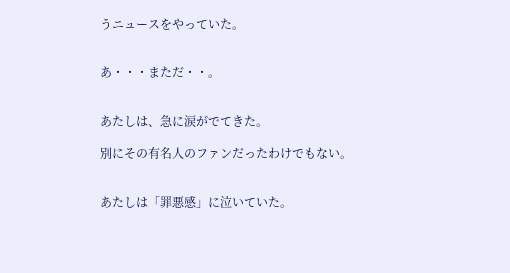うニュースをやっていた。


あ・・・まただ・・。


あたしは、急に涙がでてきた。

別にその有名人のファンだったわけでもない。


あたしは「罪悪感」に泣いていた。